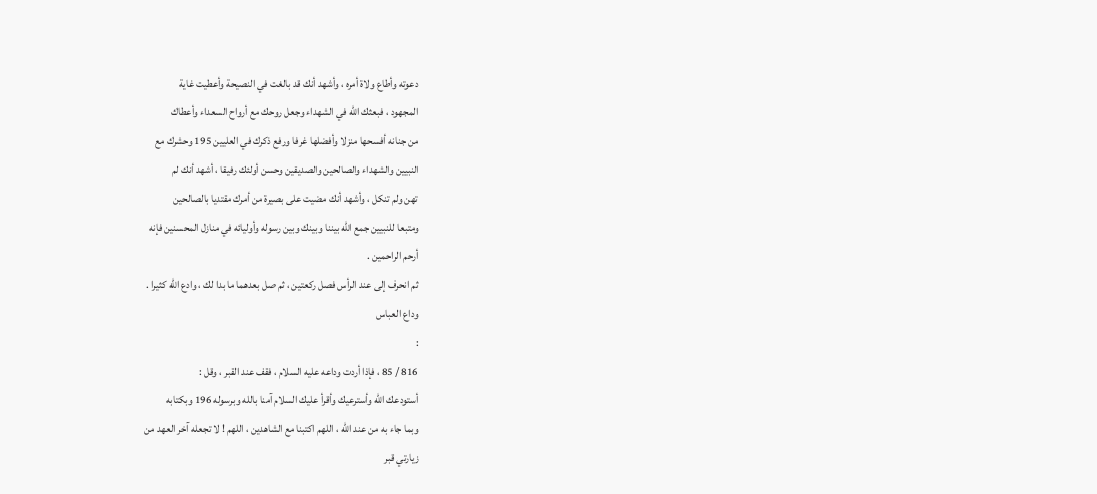دعوته وأطاع ولاة أمره ، وأشهد أنك قد بالغت في النصيحة وأعطيت غاية
المجهود ، فبعثك الله في الشهداء وجعل روحك مع أرواح السعداء وأعطاك
من جنانه أفسحها منزلا وأفضلها غرفا ورفع ذكرك في العليين 195 وحشرك مع
النبيين والشهداء والصالحين والصديقين وحسن أولئك رفيقا ، أشهد أنك لم
تهن ولم تنكل ، وأشهد أنك مضيت على بصيرة من أمرك مقتديا بالصالحين
ومتبعا للنبيين جمع الله بيننا وبينك وبين رسوله وأوليائه في منازل المحسنين فإنه
أرحم الراحمين .
ثم انحرف إلى عند الرأس فصل ركعتين ، ثم صل بعدهما ما بدا لك ، وادع الله كثيرا .
وداع العباس
:
816 / 85 ، فإذا أردت وداعه عليه السلام ، فقف عند القبر ، وقل :
أستودعك الله وأسترعيك وأقرأ عليك السلام آمنا بالله وبرسوله 196 وبكتابه
وبما جاء به من عند الله ، اللهم اكتبنا مع الشاهدين ، اللهم ! لا تجعله آخر العهد من
زيارتي قبر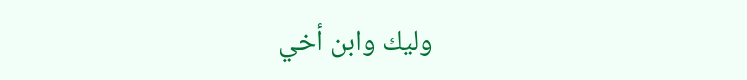وليك وابن أخي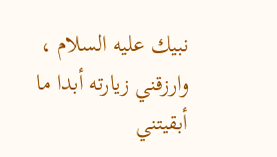نبيك عليه السلام ، وارزقني زيارته أبدا ما أبقيتني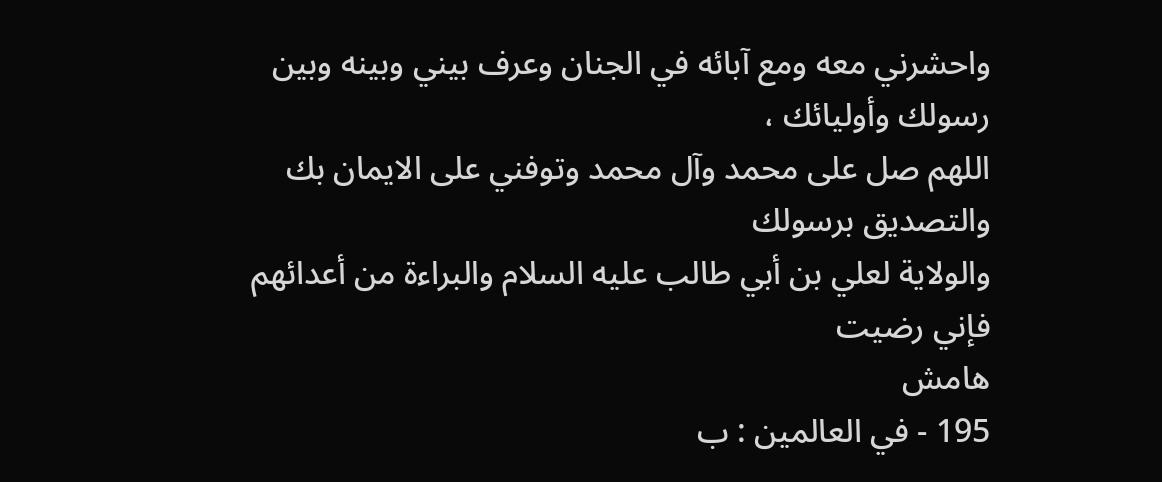واحشرني معه ومع آبائه في الجنان وعرف بيني وبينه وبين رسولك وأوليائك ،
اللهم صل على محمد وآل محمد وتوفني على الايمان بك والتصديق برسولك
والولاية لعلي بن أبي طالب عليه السلام والبراءة من أعدائهم فإني رضيت
هامش
195 - في العالمين : ب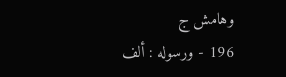وهامش ج
196 - ورسوله : ألف